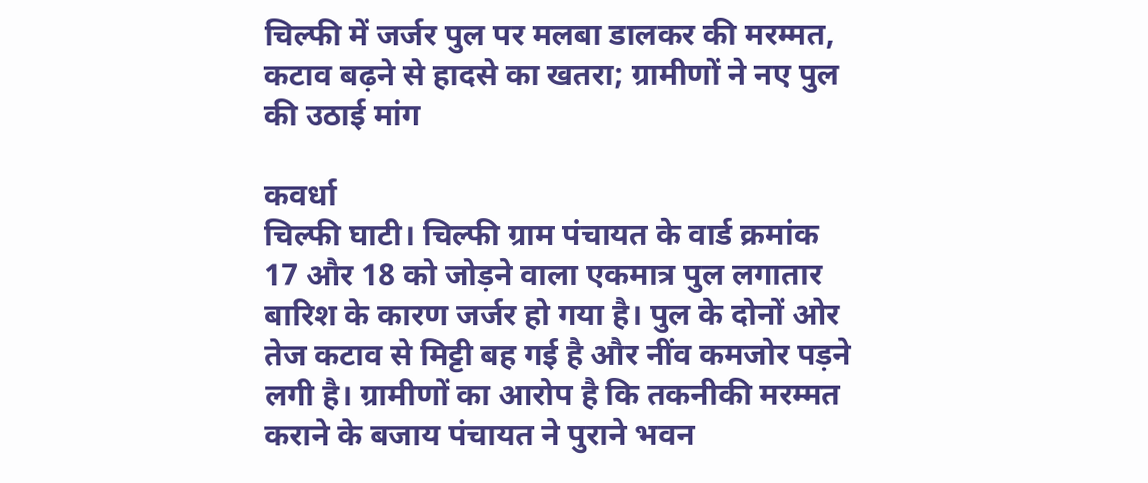चिल्फी में जर्जर पुल पर मलबा डालकर की मरम्मत, कटाव बढ़ने से हादसे का खतरा; ग्रामीणों ने नए पुल की उठाई मांग

कवर्धा
चिल्फी घाटी। चिल्फी ग्राम पंचायत के वार्ड क्रमांक 17 और 18 को जोड़ने वाला एकमात्र पुल लगातार बारिश के कारण जर्जर हो गया है। पुल के दोनों ओर तेज कटाव से मिट्टी बह गई है और नींव कमजोर पड़ने लगी है। ग्रामीणों का आरोप है कि तकनीकी मरम्मत कराने के बजाय पंचायत ने पुराने भवन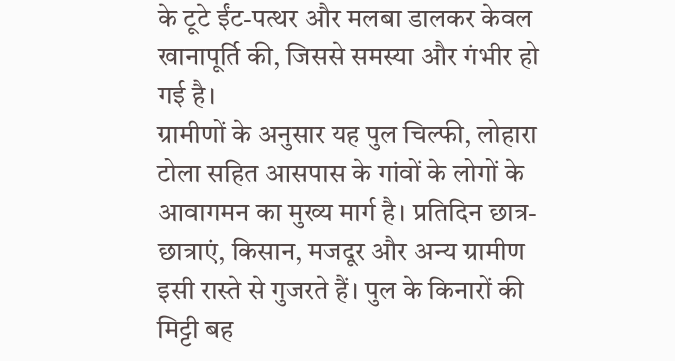के टूटे ईंट-पत्थर और मलबा डालकर केवल खानापूर्ति की, जिससे समस्या और गंभीर हो गई है।
ग्रामीणों के अनुसार यह पुल चिल्फी, लोहारा टोला सहित आसपास के गांवों के लोगों के आवागमन का मुख्य मार्ग है। प्रतिदिन छात्र-छात्राएं, किसान, मजदूर और अन्य ग्रामीण इसी रास्ते से गुजरते हैं। पुल के किनारों की मिट्टी बह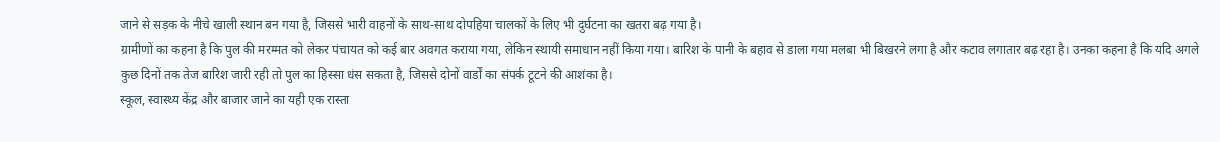जाने से सड़क के नीचे खाली स्थान बन गया है, जिससे भारी वाहनों के साथ-साथ दोपहिया चालकों के लिए भी दुर्घटना का खतरा बढ़ गया है।
ग्रामीणों का कहना है कि पुल की मरम्मत को लेकर पंचायत को कई बार अवगत कराया गया, लेकिन स्थायी समाधान नहीं किया गया। बारिश के पानी के बहाव से डाला गया मलबा भी बिखरने लगा है और कटाव लगातार बढ़ रहा है। उनका कहना है कि यदि अगले कुछ दिनों तक तेज बारिश जारी रही तो पुल का हिस्सा धंस सकता है, जिससे दोनों वार्डों का संपर्क टूटने की आशंका है।
स्कूल, स्वास्थ्य केंद्र और बाजार जाने का यही एक रास्ता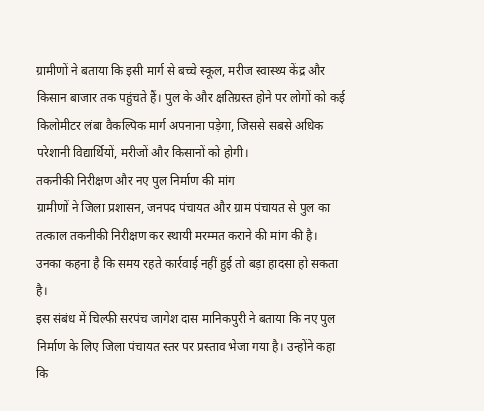ग्रामीणों ने बताया कि इसी मार्ग से बच्चे स्कूल, मरीज स्वास्थ्य केंद्र और किसान बाजार तक पहुंचते हैं। पुल के और क्षतिग्रस्त होने पर लोगों को कई किलोमीटर लंबा वैकल्पिक मार्ग अपनाना पड़ेगा, जिससे सबसे अधिक परेशानी विद्यार्थियों, मरीजों और किसानों को होगी।
तकनीकी निरीक्षण और नए पुल निर्माण की मांग
ग्रामीणों ने जिला प्रशासन, जनपद पंचायत और ग्राम पंचायत से पुल का तत्काल तकनीकी निरीक्षण कर स्थायी मरम्मत कराने की मांग की है। उनका कहना है कि समय रहते कार्रवाई नहीं हुई तो बड़ा हादसा हो सकता है।
इस संबंध में चिल्फी सरपंच जागेश दास मानिकपुरी ने बताया कि नए पुल निर्माण के लिए जिला पंचायत स्तर पर प्रस्ताव भेजा गया है। उन्होंने कहा कि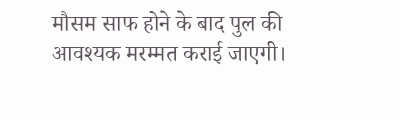मौसम साफ होने के बाद पुल की आवश्यक मरम्मत कराई जाएगी।